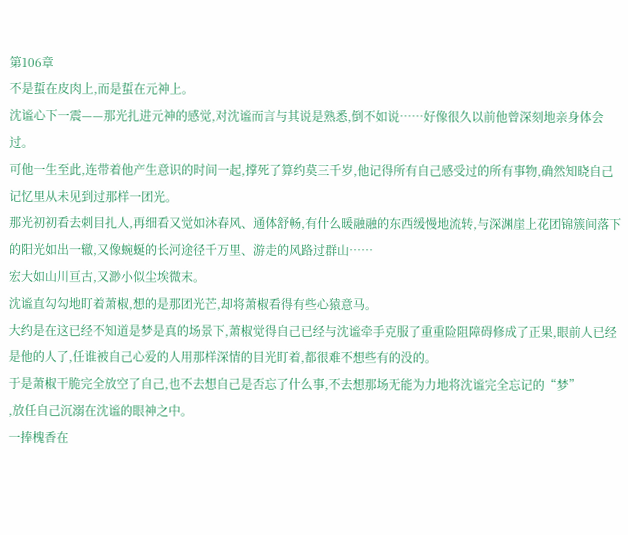第106章
不是蜇在皮肉上,而是蜇在元神上。
沈谧心下一震——那光扎进元神的感觉,对沈谧而言与其说是熟悉,倒不如说……好像很久以前他曾深刻地亲身体会过。
可他一生至此,连带着他产生意识的时间一起,撑死了算约莫三千岁,他记得所有自己感受过的所有事物,确然知晓自己记忆里从未见到过那样一团光。
那光初初看去刺目扎人,再细看又觉如沐春风、通体舒畅,有什么暖融融的东西缓慢地流转,与深渊崖上花团锦簇间落下的阳光如出一辙,又像蜿蜒的长河途径千万里、游走的风路过群山……
宏大如山川亘古,又渺小似尘埃微末。
沈谧直勾勾地盯着萧椒,想的是那团光芒,却将萧椒看得有些心猿意马。
大约是在这已经不知道是梦是真的场景下,萧椒觉得自己已经与沈谧牵手克服了重重险阻障碍修成了正果,眼前人已经是他的人了,任谁被自己心爱的人用那样深情的目光盯着,都很难不想些有的没的。
于是萧椒干脆完全放空了自己,也不去想自己是否忘了什么事,不去想那场无能为力地将沈谧完全忘记的“梦”
,放任自己沉溺在沈谧的眼神之中。
一捧槐香在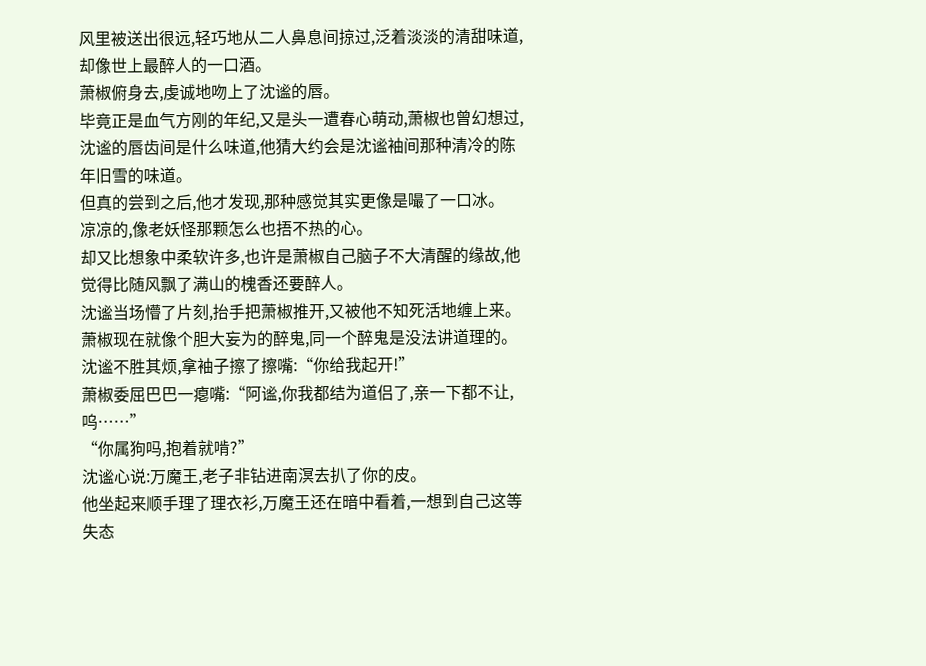风里被送出很远,轻巧地从二人鼻息间掠过,泛着淡淡的清甜味道,却像世上最醉人的一口酒。
萧椒俯身去,虔诚地吻上了沈谧的唇。
毕竟正是血气方刚的年纪,又是头一遭春心萌动,萧椒也曾幻想过,沈谧的唇齿间是什么味道,他猜大约会是沈谧袖间那种清冷的陈年旧雪的味道。
但真的尝到之后,他才发现,那种感觉其实更像是嘬了一口冰。
凉凉的,像老妖怪那颗怎么也捂不热的心。
却又比想象中柔软许多,也许是萧椒自己脑子不大清醒的缘故,他觉得比随风飘了满山的槐香还要醉人。
沈谧当场懵了片刻,抬手把萧椒推开,又被他不知死活地缠上来。
萧椒现在就像个胆大妄为的醉鬼,同一个醉鬼是没法讲道理的。
沈谧不胜其烦,拿袖子擦了擦嘴:“你给我起开!”
萧椒委屈巴巴一瘪嘴:“阿谧,你我都结为道侣了,亲一下都不让,呜……”
“你属狗吗,抱着就啃?”
沈谧心说:万魔王,老子非钻进南溟去扒了你的皮。
他坐起来顺手理了理衣衫,万魔王还在暗中看着,一想到自己这等失态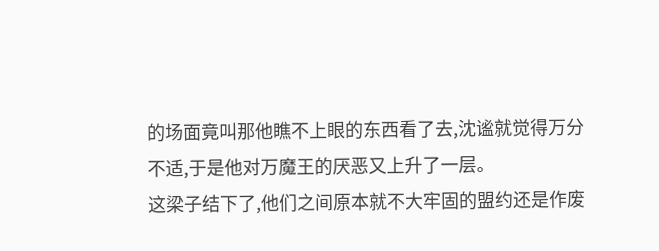的场面竟叫那他瞧不上眼的东西看了去,沈谧就觉得万分不适,于是他对万魔王的厌恶又上升了一层。
这梁子结下了,他们之间原本就不大牢固的盟约还是作废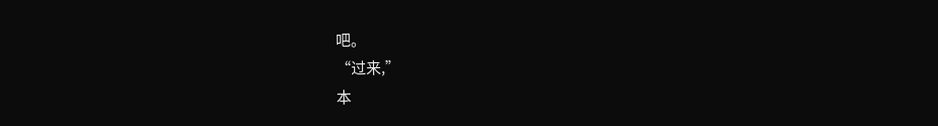吧。
“过来,”
本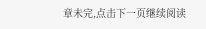章未完,点击下一页继续阅读